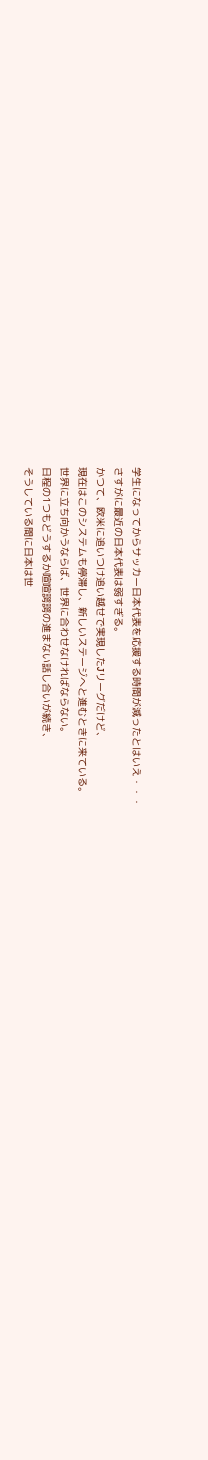学生になってからサッカー日本代表を応援する時間が減ったとはいえ・・・
さすがに最近の日本代表は弱すぎる。
かつて、欧米に追いつけ追い越せで実現したJリーグだけど、
現在はこのシステムも停滞し、新しいステージへと進むときに来ている。
世界に立ち向かうならば、世界に合わせなければならない。
日程の1つもどうするか喧喧諤諤の進まない話し合いが続き、
そうしている間に日本は世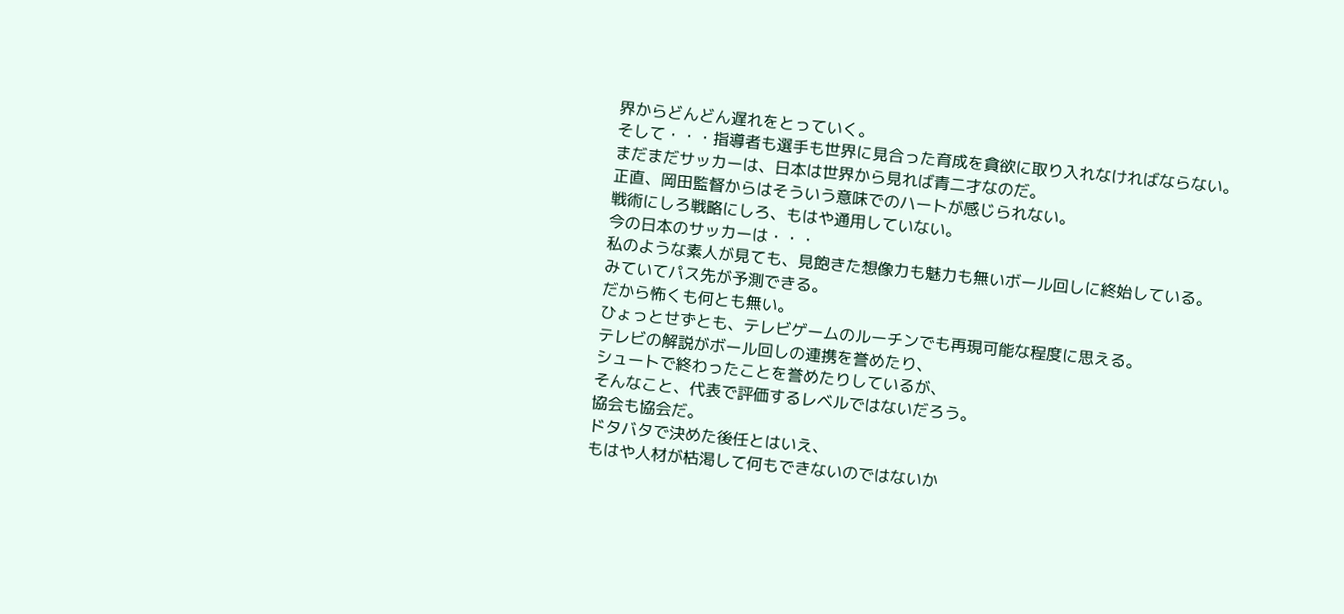界からどんどん遅れをとっていく。
そして・・・指導者も選手も世界に見合った育成を貪欲に取り入れなければならない。
まだまだサッカーは、日本は世界から見れば青二才なのだ。
正直、岡田監督からはそういう意味でのハートが感じられない。
戦術にしろ戦略にしろ、もはや通用していない。
今の日本のサッカーは・・・
私のような素人が見ても、見飽きた想像力も魅力も無いボール回しに終始している。
みていてパス先が予測できる。
だから怖くも何とも無い。
ひょっとせずとも、テレビゲームのルーチンでも再現可能な程度に思える。
テレビの解説がボール回しの連携を誉めたり、
シュートで終わったことを誉めたりしているが、
そんなこと、代表で評価するレベルではないだろう。
協会も協会だ。
ドタバタで決めた後任とはいえ、
もはや人材が枯渇して何もできないのではないか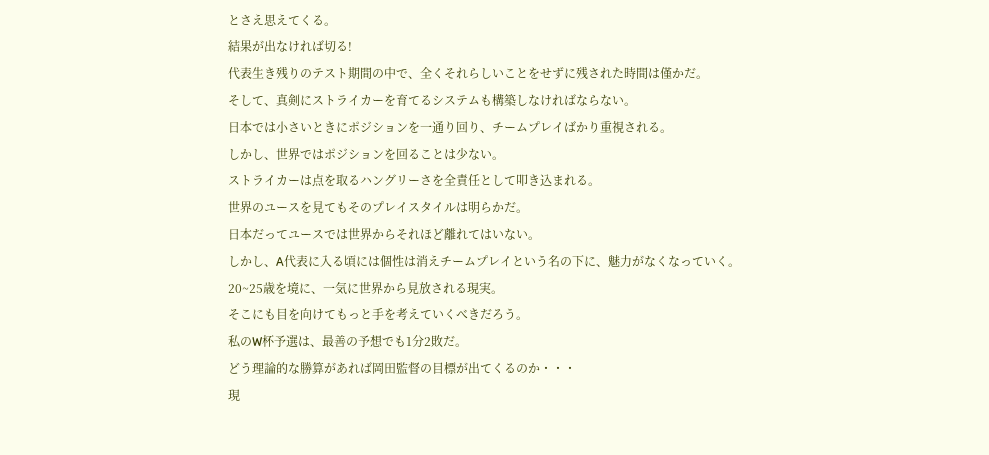とさえ思えてくる。
結果が出なければ切る!
代表生き残りのテスト期間の中で、全くそれらしいことをせずに残された時間は僅かだ。
そして、真剣にストライカーを育てるシステムも構築しなければならない。
日本では小さいときにポジションを一通り回り、チームプレイばかり重視される。
しかし、世界ではポジションを回ることは少ない。
ストライカーは点を取るハングリーさを全責任として叩き込まれる。
世界のユースを見てもそのプレイスタイルは明らかだ。
日本だってユースでは世界からそれほど離れてはいない。
しかし、A代表に入る頃には個性は消えチームプレイという名の下に、魅力がなくなっていく。
20~25歳を境に、一気に世界から見放される現実。
そこにも目を向けてもっと手を考えていくべきだろう。
私のW杯予選は、最善の予想でも1分2敗だ。
どう理論的な勝算があれば岡田監督の目標が出てくるのか・・・
現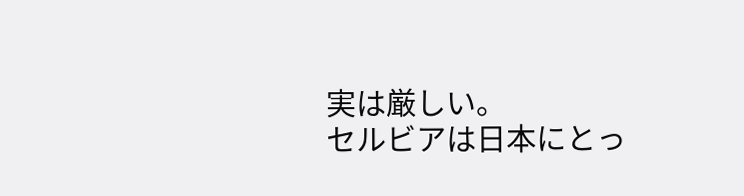実は厳しい。
セルビアは日本にとっ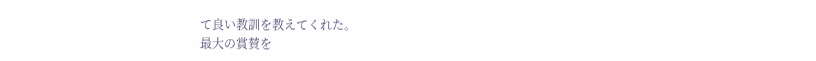て良い教訓を教えてくれた。
最大の賞賛を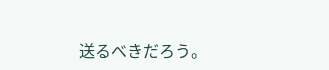送るべきだろう。